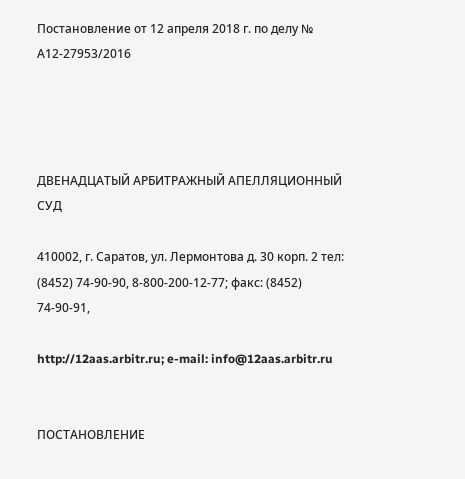Постановление от 12 апреля 2018 г. по делу № А12-27953/2016




ДВЕНАДЦАТЫЙ АРБИТРАЖНЫЙ АПЕЛЛЯЦИОННЫЙ СУД

410002, г. Саратов, ул. Лермонтова д. 30 корп. 2 тел: (8452) 74-90-90, 8-800-200-12-77; факс: (8452) 74-90-91,

http://12aas.arbitr.ru; e-mail: info@12aas.arbitr.ru


ПОСТАНОВЛЕНИЕ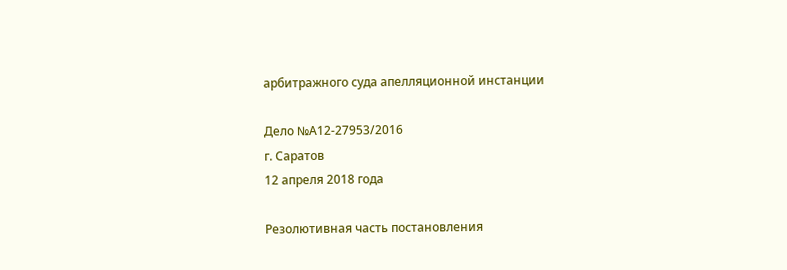арбитражного суда апелляционной инстанции

Дело №А12-27953/2016
г. Саратов
12 апреля 2018 года

Резолютивная часть постановления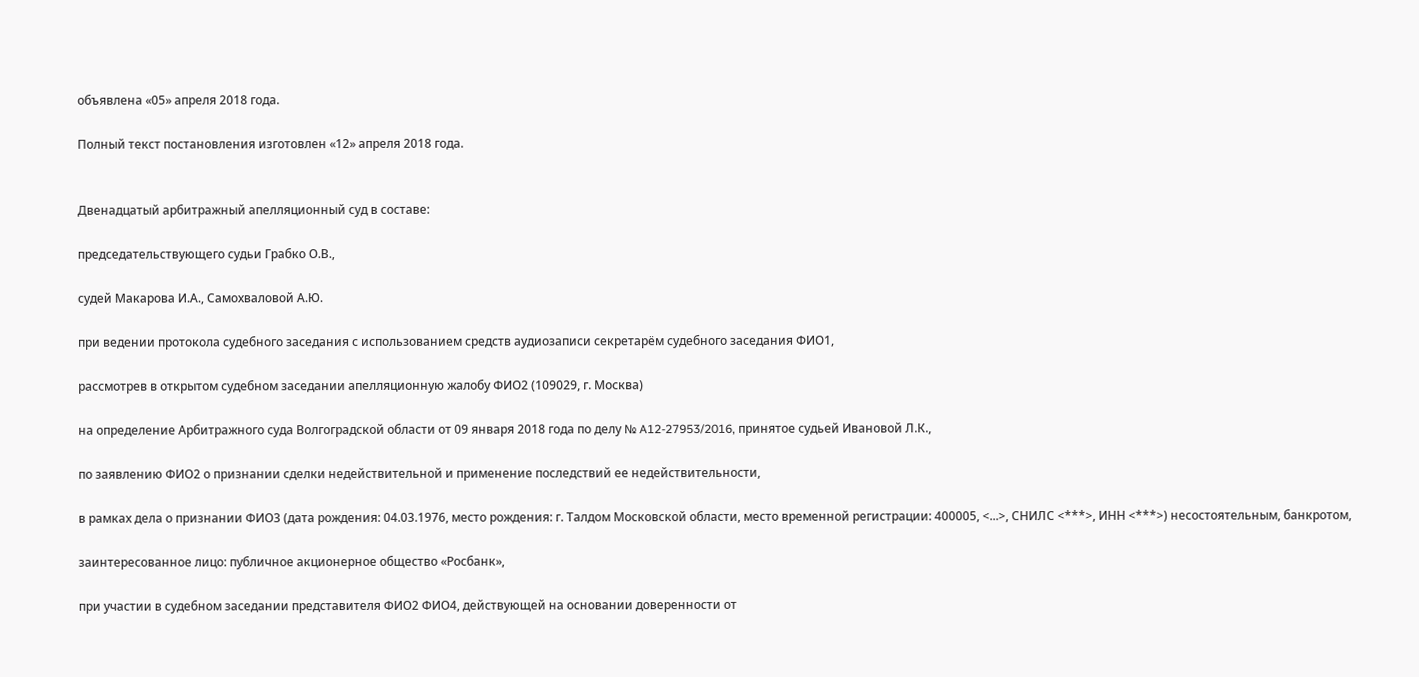объявлена «05» апреля 2018 года.

Полный текст постановления изготовлен «12» апреля 2018 года.


Двенадцатый арбитражный апелляционный суд в составе:

председательствующего судьи Грабко О.В.,

судей Макарова И.А., Самохваловой А.Ю.

при ведении протокола судебного заседания с использованием средств аудиозаписи секретарём судебного заседания ФИО1,

рассмотрев в открытом судебном заседании апелляционную жалобу ФИО2 (109029, г. Москва)

на определение Арбитражного суда Волгоградской области от 09 января 2018 года по делу № A12-27953/2016, принятое судьей Ивановой Л.К.,

по заявлению ФИО2 о признании сделки недействительной и применение последствий ее недействительности,

в рамках дела о признании ФИО3 (дата рождения: 04.03.1976, место рождения: г. Талдом Московской области, место временной регистрации: 400005, <...>, СНИЛС <***>, ИНН <***>) несостоятельным, банкротом,

заинтересованное лицо: публичное акционерное общество «Росбанк»,

при участии в судебном заседании представителя ФИО2 ФИО4, действующей на основании доверенности от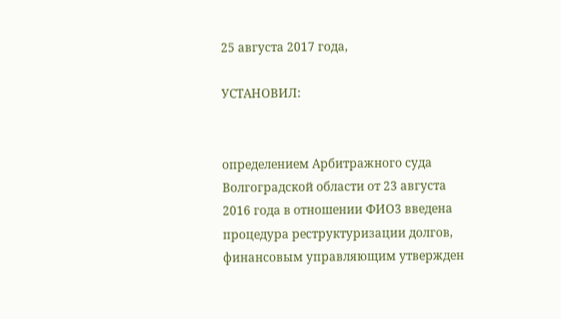25 августа 2017 года,

УСТАНОВИЛ:


определением Арбитражного суда Волгоградской области от 23 августа 2016 года в отношении ФИО3 введена процедура реструктуризации долгов, финансовым управляющим утвержден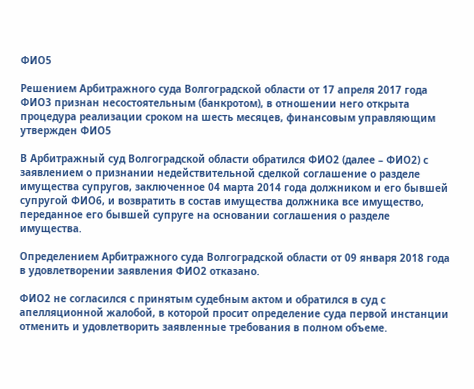ФИО5

Решением Арбитражного суда Волгоградской области от 17 апреля 2017 года ФИО3 признан несостоятельным (банкротом), в отношении него открыта процедура реализации сроком на шесть месяцев, финансовым управляющим утвержден ФИО5

В Арбитражный суд Волгоградской области обратился ФИО2 (далее – ФИО2) с заявлением о признании недействительной сделкой соглашение о разделе имущества супругов, заключенное 04 марта 2014 года должником и его бывшей супругой ФИО6, и возвратить в состав имущества должника все имущество, переданное его бывшей супруге на основании соглашения о разделе имущества.

Определением Арбитражного суда Волгоградской области от 09 января 2018 года в удовлетворении заявления ФИО2 отказано.

ФИО2 не согласился с принятым судебным актом и обратился в суд с апелляционной жалобой, в которой просит определение суда первой инстанции отменить и удовлетворить заявленные требования в полном объеме.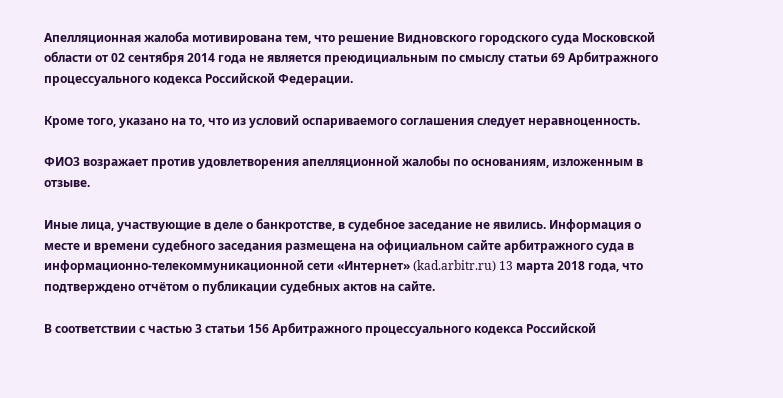Апелляционная жалоба мотивирована тем, что решение Видновского городского суда Московской области от 02 сентября 2014 года не является преюдициальным по смыслу статьи 69 Арбитражного процессуального кодекса Российской Федерации.

Кроме того, указано на то, что из условий оспариваемого соглашения следует неравноценность.

ФИО3 возражает против удовлетворения апелляционной жалобы по основаниям, изложенным в отзыве.

Иные лица, участвующие в деле о банкротстве, в судебное заседание не явились. Информация о месте и времени судебного заседания размещена на официальном сайте арбитражного суда в информационно-телекоммуникационной сети «Интернет» (kad.arbitr.ru) 13 марта 2018 года, что подтверждено отчётом о публикации судебных актов на сайте.

В соответствии с частью 3 статьи 156 Арбитражного процессуального кодекса Российской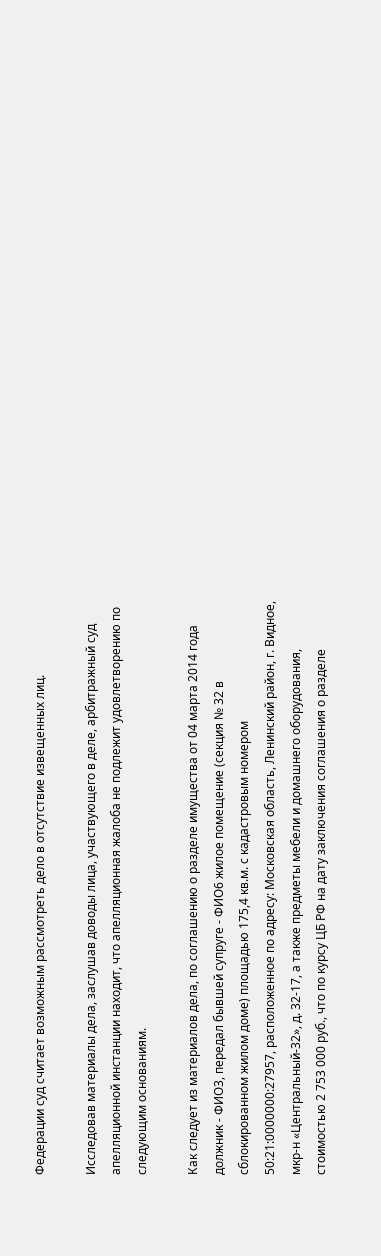Федерации суд считает возможным рассмотреть дело в отсутствие извещенных лиц.

Исследовав материалы дела, заслушав доводы лица, участвующего в деле, арбитражный суд апелляционной инстанции находит, что апелляционная жалоба не подлежит удовлетворению по следующим основаниям.

Как следует из материалов дела, по соглашению о разделе имущества от 04 марта 2014 года должник - ФИО3, передал бывшей супруге - ФИО6 жилое помещение (секция № 32 в сблокированном жилом доме) площадью 175,4 кв.м. с кадастровым номером 50:21:0000000:27957, расположенное по адресу: Московская область, Ленинский район, г. Видное, мкр-н «Центральный-32», д. 32-17, а также предметы мебели и домашнего оборудования, стоимостью 2 753 000 руб., что по курсу ЦБ РФ на дату заключения соглашения о разделе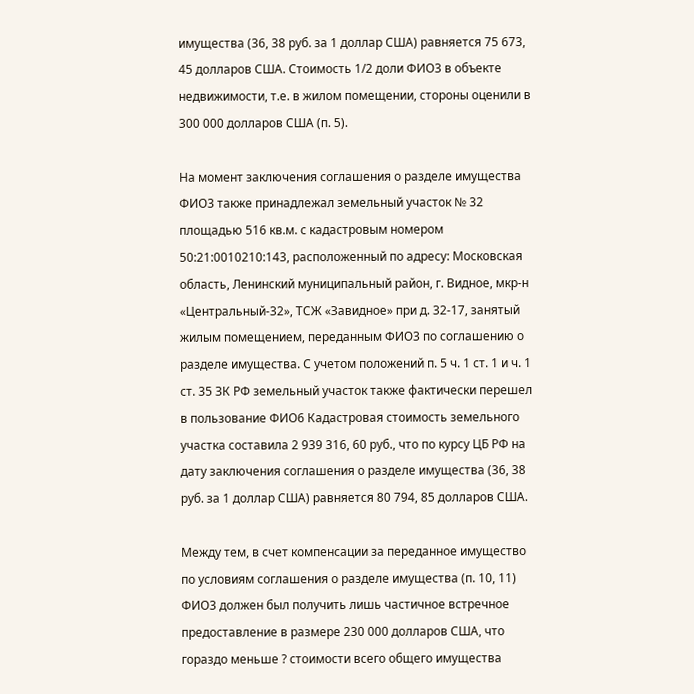имущества (36, 38 руб. за 1 доллар США) равняется 75 673, 45 долларов США. Стоимость 1/2 доли ФИО3 в объекте недвижимости, т.е. в жилом помещении, стороны оценили в 300 000 долларов США (п. 5).

На момент заключения соглашения о разделе имущества ФИО3 также принадлежал земельный участок № 32 площадью 516 кв.м. с кадастровым номером 50:21:0010210:143, расположенный по адресу: Московская область, Ленинский муниципальный район, г. Видное, мкр-н «Центральный-32», ТСЖ «Завидное» при д. 32-17, занятый жилым помещением, переданным ФИО3 по соглашению о разделе имущества. С учетом положений п. 5 ч. 1 ст. 1 и ч. 1 ст. 35 ЗК РФ земельный участок также фактически перешел в пользование ФИО6 Кадастровая стоимость земельного участка составила 2 939 316, 60 руб., что по курсу ЦБ РФ на дату заключения соглашения о разделе имущества (36, 38 руб. за 1 доллар США) равняется 80 794, 85 долларов США.

Между тем, в счет компенсации за переданное имущество по условиям соглашения о разделе имущества (п. 10, 11) ФИО3 должен был получить лишь частичное встречное предоставление в размере 230 000 долларов США, что гораздо меньше ? стоимости всего общего имущества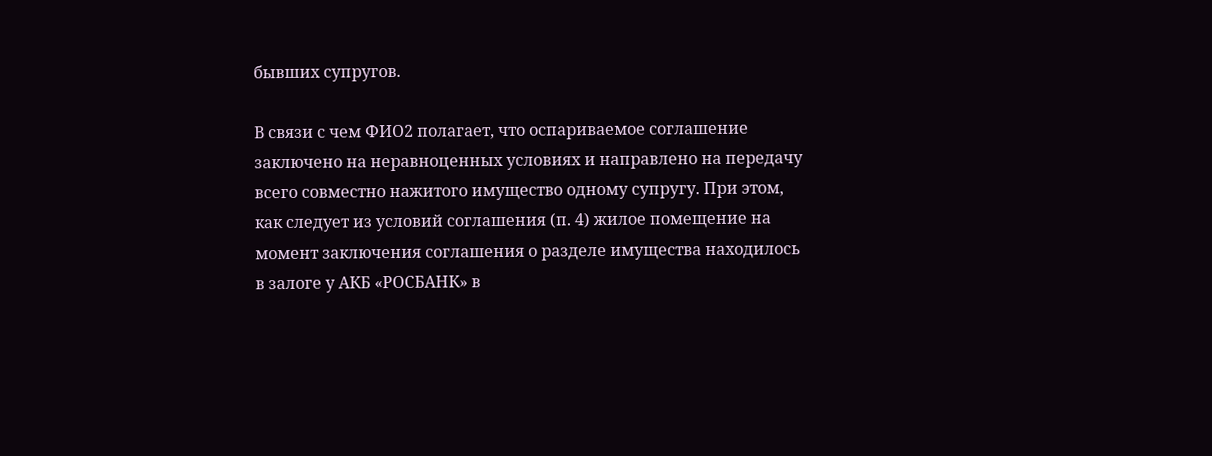бывших супругов.

В связи с чем ФИО2 полагает, что оспариваемое соглашение заключено на неравноценных условиях и направлено на передачу всего совместно нажитого имущество одному супругу. При этом, как следует из условий соглашения (п. 4) жилое помещение на момент заключения соглашения о разделе имущества находилось в залоге у АКБ «РОСБАНК» в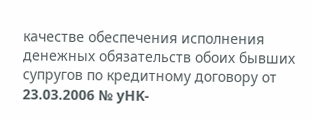качестве обеспечения исполнения денежных обязательств обоих бывших супругов по кредитному договору от 23.03.2006 № yHK-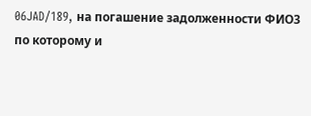06JAD/189, на погашение задолженности ФИО3 по которому и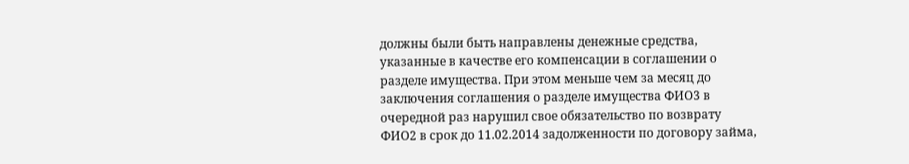должны были быть направлены денежные средства, указанные в качестве его компенсации в соглашении о разделе имущества. При этом меньше чем за месяц до заключения соглашения о разделе имущества ФИО3 в очередной раз нарушил свое обязательство по возврату ФИО2 в срок до 11.02.2014 задолженности по договору займа,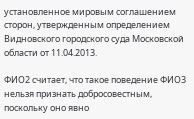установленное мировым соглашением сторон, утвержденным определением Видновского городского суда Московской области от 11.04.2013.

ФИО2 считает, что такое поведение ФИО3 нельзя признать добросовестным, поскольку оно явно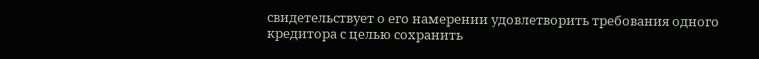свидетельствует о его намерении удовлетворить требования одного кредитора с целью сохранить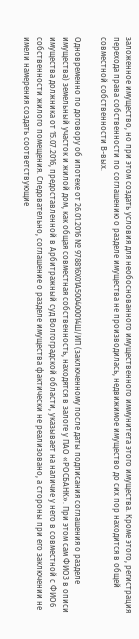заложенное имущество, но при этом создать условия для необоснованного имущественного иммунитета этого имущества. Кроме этого, регистрация перехода права собственности по соглашению о разделе имущества не производилась, недвижимое имущество до сих пор находится в общей совместной собственности В-вых.

Одновременно по договору об ипотеке от 26.01.2016 № 978816Х01А500400014Ш/ИП (заключенному после даты подписания соглашения о разделе имущества) земельный участок и жилой дом, как общая совместная собственность, находятся в залоге у ПАО «РОСБАНК». При этом сам ФИО3 в описи имущества должника от 15.07.2016, предоставленной в Арбитражный суд Волгоградской области, указывает на наличие у него в совместной с ФИО6 собственности жилого помещения. Следовательно, соглашение о разделе имущества фактически не реализовано, а стороны при его заключении не имели намерения создать соответствующие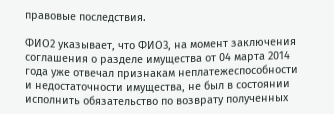правовые последствия.

ФИО2 указывает, что ФИО3, на момент заключения соглашения о разделе имущества от 04 марта 2014 года уже отвечал признакам неплатежеспособности и недостаточности имущества, не был в состоянии исполнить обязательство по возврату полученных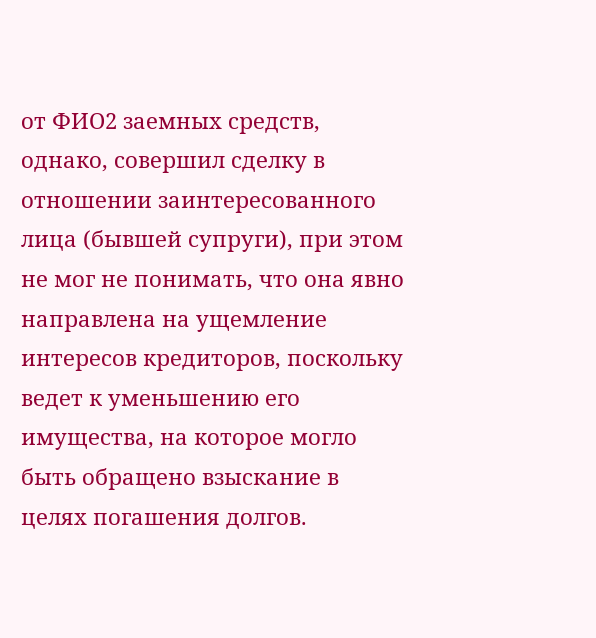от ФИО2 заемных средств, однако, совершил сделку в отношении заинтересованного лица (бывшей супруги), при этом не мог не понимать, что она явно направлена на ущемление интересов кредиторов, поскольку ведет к уменьшению его имущества, на которое могло быть обращено взыскание в целях погашения долгов.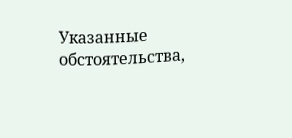Указанные обстоятельства,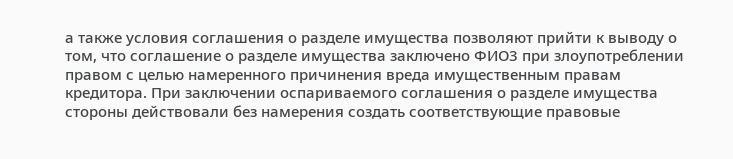а также условия соглашения о разделе имущества позволяют прийти к выводу о том, что соглашение о разделе имущества заключено ФИО3 при злоупотреблении правом с целью намеренного причинения вреда имущественным правам кредитора. При заключении оспариваемого соглашения о разделе имущества стороны действовали без намерения создать соответствующие правовые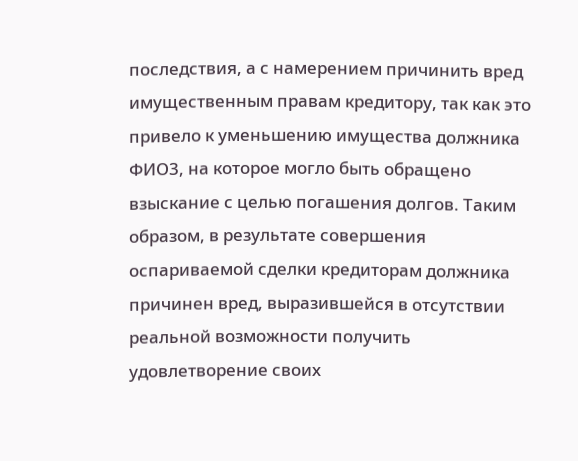последствия, а с намерением причинить вред имущественным правам кредитору, так как это привело к уменьшению имущества должника ФИО3, на которое могло быть обращено взыскание с целью погашения долгов. Таким образом, в результате совершения оспариваемой сделки кредиторам должника причинен вред, выразившейся в отсутствии реальной возможности получить удовлетворение своих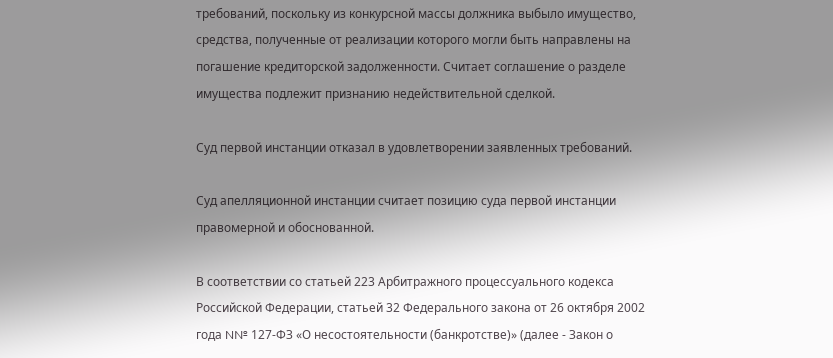требований, поскольку из конкурсной массы должника выбыло имущество, средства, полученные от реализации которого могли быть направлены на погашение кредиторской задолженности. Считает соглашение о разделе имущества подлежит признанию недействительной сделкой.

Суд первой инстанции отказал в удовлетворении заявленных требований.

Суд апелляционной инстанции считает позицию суда первой инстанции правомерной и обоснованной.

В соответствии со статьей 223 Арбитражного процессуального кодекса Российской Федерации, статьей 32 Федерального закона от 26 октября 2002 года N№ 127-ФЗ «О несостоятельности (банкротстве)» (далее - Закон о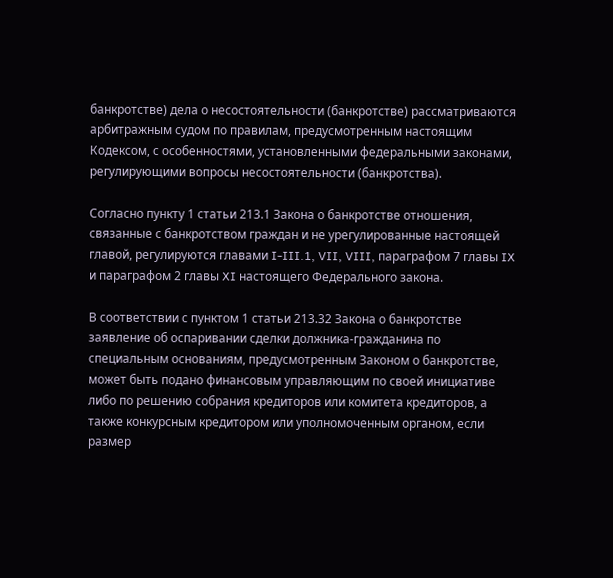банкротстве) дела о несостоятельности (банкротстве) рассматриваются арбитражным судом по правилам, предусмотренным настоящим Кодексом, с особенностями, установленными федеральными законами, регулирующими вопросы несостоятельности (банкротства).

Согласно пункту 1 статьи 213.1 Закона о банкротстве отношения, связанные с банкротством граждан и не урегулированные настоящей главой, регулируются главами I-III.1, VII, VIII, параграфом 7 главы IX и параграфом 2 главы XI настоящего Федерального закона.

В соответствии с пунктом 1 статьи 213.32 Закона о банкротстве заявление об оспаривании сделки должника-гражданина по специальным основаниям, предусмотренным Законом о банкротстве, может быть подано финансовым управляющим по своей инициативе либо по решению собрания кредиторов или комитета кредиторов, а также конкурсным кредитором или уполномоченным органом, если размер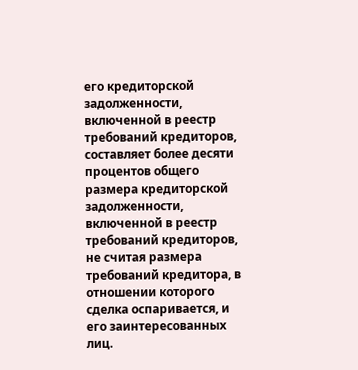его кредиторской задолженности, включенной в реестр требований кредиторов, составляет более десяти процентов общего размера кредиторской задолженности, включенной в реестр требований кредиторов, не считая размера требований кредитора, в отношении которого сделка оспаривается, и его заинтересованных лиц.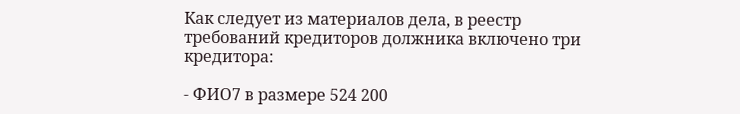Как следует из материалов дела, в реестр требований кредиторов должника включено три кредитора:

- ФИО7 в размере 524 200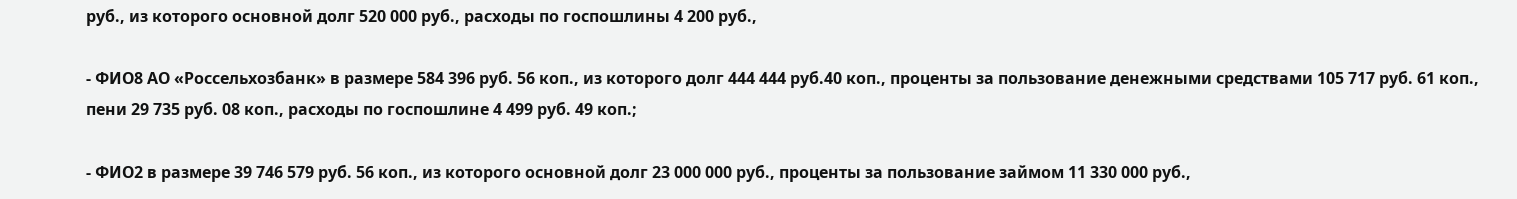руб., из которого основной долг 520 000 руб., расходы по госпошлины 4 200 руб.,

- ФИО8 АО «Россельхозбанк» в размере 584 396 руб. 56 коп., из которого долг 444 444 руб.40 коп., проценты за пользование денежными средствами 105 717 руб. 61 коп., пени 29 735 руб. 08 коп., расходы по госпошлине 4 499 руб. 49 коп.;

- ФИО2 в размере 39 746 579 руб. 56 коп., из которого основной долг 23 000 000 руб., проценты за пользование займом 11 330 000 руб.,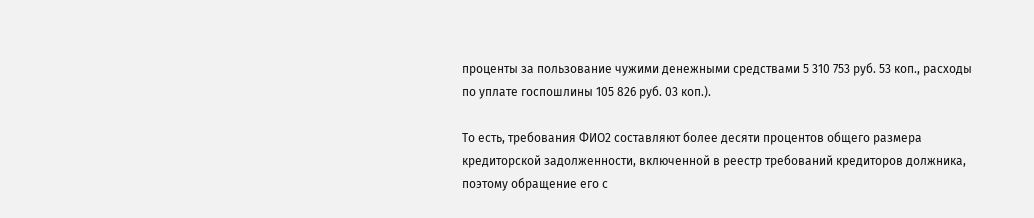проценты за пользование чужими денежными средствами 5 310 753 руб. 53 коп., расходы по уплате госпошлины 105 826 руб. 03 коп.).

То есть, требования ФИО2 составляют более десяти процентов общего размера кредиторской задолженности, включенной в реестр требований кредиторов должника, поэтому обращение его с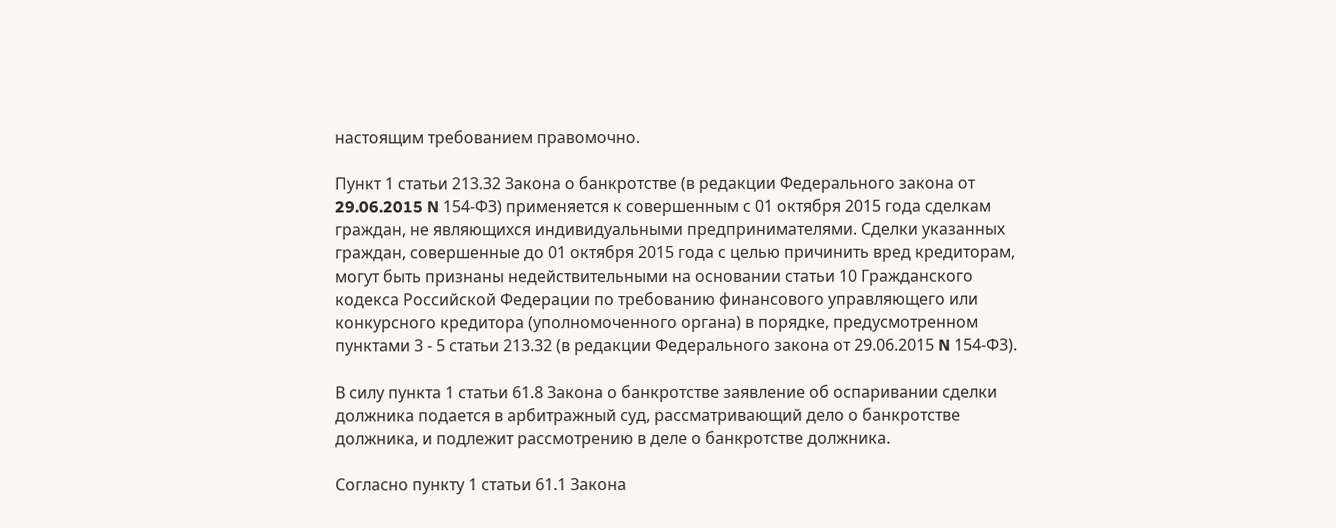настоящим требованием правомочно.

Пункт 1 статьи 213.32 Закона о банкротстве (в редакции Федерального закона от 29.06.2015 N 154-ФЗ) применяется к совершенным с 01 октября 2015 года сделкам граждан, не являющихся индивидуальными предпринимателями. Сделки указанных граждан, совершенные до 01 октября 2015 года с целью причинить вред кредиторам, могут быть признаны недействительными на основании статьи 10 Гражданского кодекса Российской Федерации по требованию финансового управляющего или конкурсного кредитора (уполномоченного органа) в порядке, предусмотренном пунктами 3 - 5 статьи 213.32 (в редакции Федерального закона от 29.06.2015 N 154-ФЗ).

В силу пункта 1 статьи 61.8 Закона о банкротстве заявление об оспаривании сделки должника подается в арбитражный суд, рассматривающий дело о банкротстве должника, и подлежит рассмотрению в деле о банкротстве должника.

Согласно пункту 1 статьи 61.1 Закона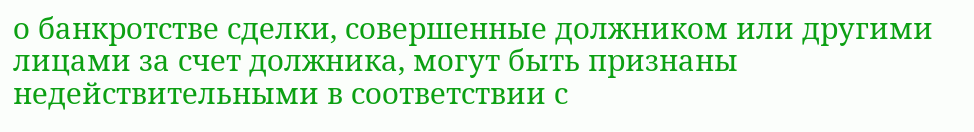о банкротстве сделки, совершенные должником или другими лицами за счет должника, могут быть признаны недействительными в соответствии с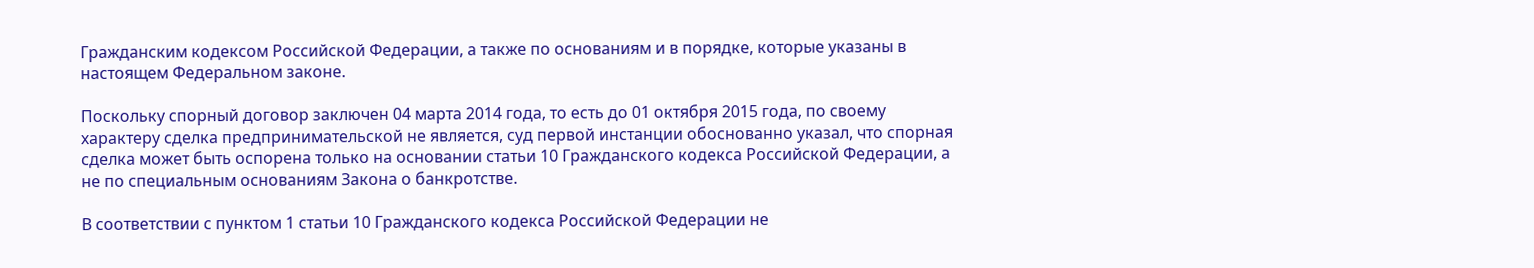Гражданским кодексом Российской Федерации, а также по основаниям и в порядке, которые указаны в настоящем Федеральном законе.

Поскольку спорный договор заключен 04 марта 2014 года, то есть до 01 октября 2015 года, по своему характеру сделка предпринимательской не является, суд первой инстанции обоснованно указал, что спорная сделка может быть оспорена только на основании статьи 10 Гражданского кодекса Российской Федерации, а не по специальным основаниям Закона о банкротстве.

В соответствии с пунктом 1 статьи 10 Гражданского кодекса Российской Федерации не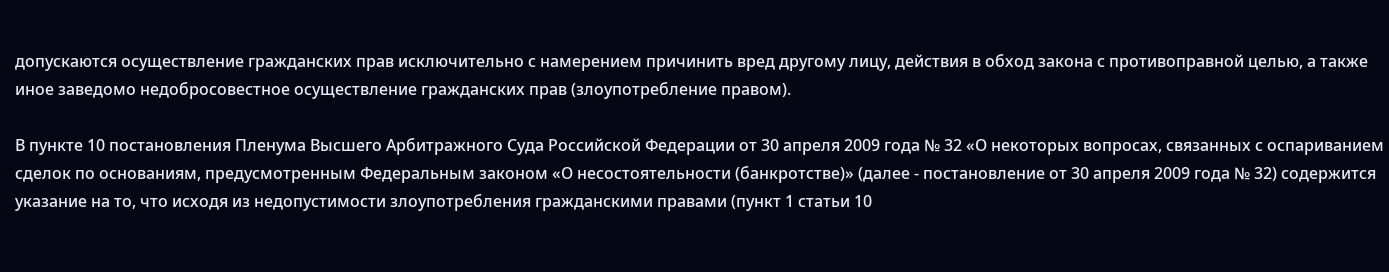допускаются осуществление гражданских прав исключительно с намерением причинить вред другому лицу, действия в обход закона с противоправной целью, а также иное заведомо недобросовестное осуществление гражданских прав (злоупотребление правом).

В пункте 10 постановления Пленума Высшего Арбитражного Суда Российской Федерации от 30 апреля 2009 года № 32 «О некоторых вопросах, связанных с оспариванием сделок по основаниям, предусмотренным Федеральным законом «О несостоятельности (банкротстве)» (далее - постановление от 30 апреля 2009 года № 32) содержится указание на то, что исходя из недопустимости злоупотребления гражданскими правами (пункт 1 статьи 10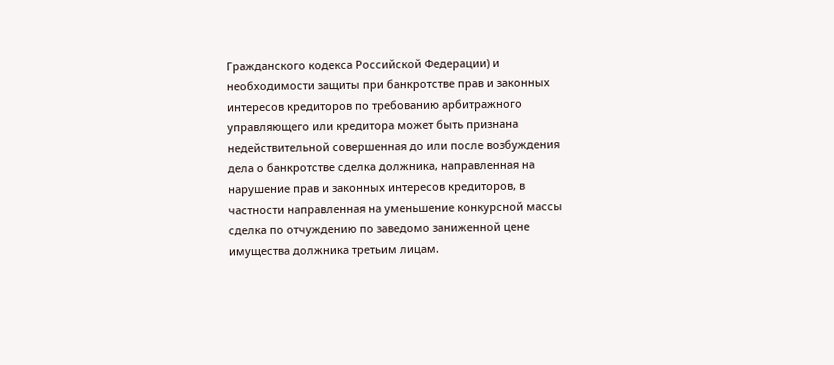Гражданского кодекса Российской Федерации) и необходимости защиты при банкротстве прав и законных интересов кредиторов по требованию арбитражного управляющего или кредитора может быть признана недействительной совершенная до или после возбуждения дела о банкротстве сделка должника, направленная на нарушение прав и законных интересов кредиторов, в частности направленная на уменьшение конкурсной массы сделка по отчуждению по заведомо заниженной цене имущества должника третьим лицам.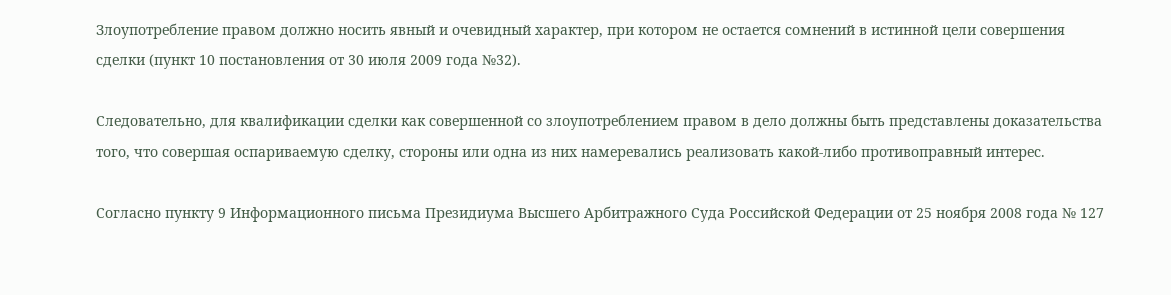Злоупотребление правом должно носить явный и очевидный характер, при котором не остается сомнений в истинной цели совершения сделки (пункт 10 постановления от 30 июля 2009 года №32).

Следовательно, для квалификации сделки как совершенной со злоупотреблением правом в дело должны быть представлены доказательства того, что совершая оспариваемую сделку, стороны или одна из них намеревались реализовать какой-либо противоправный интерес.

Согласно пункту 9 Информационного письма Президиума Высшего Арбитражного Суда Российской Федерации от 25 ноября 2008 года № 127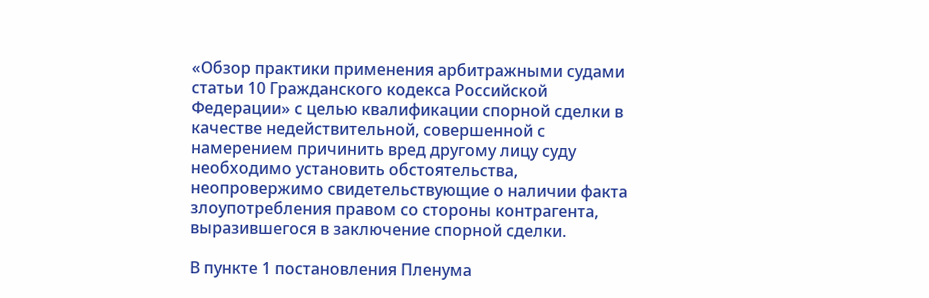«Обзор практики применения арбитражными судами статьи 10 Гражданского кодекса Российской Федерации» с целью квалификации спорной сделки в качестве недействительной, совершенной с намерением причинить вред другому лицу суду необходимо установить обстоятельства, неопровержимо свидетельствующие о наличии факта злоупотребления правом со стороны контрагента, выразившегося в заключение спорной сделки.

В пункте 1 постановления Пленума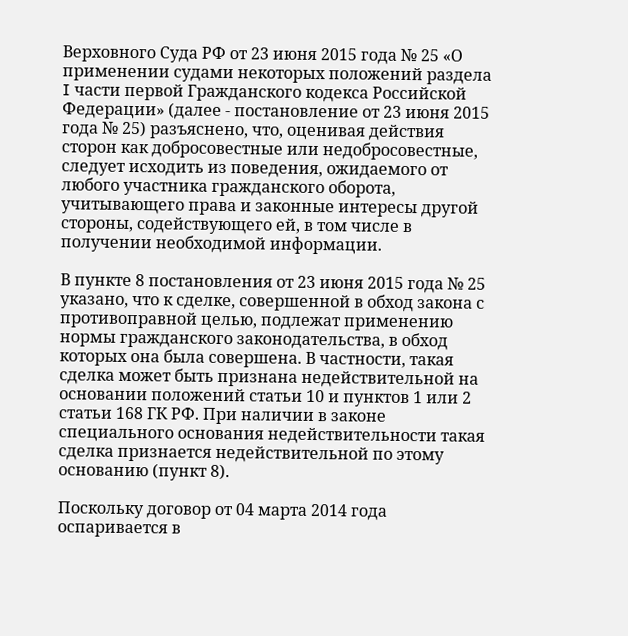Верховного Суда РФ от 23 июня 2015 года № 25 «О применении судами некоторых положений раздела I части первой Гражданского кодекса Российской Федерации» (далее - постановление от 23 июня 2015 года № 25) разъяснено, что, оценивая действия сторон как добросовестные или недобросовестные, следует исходить из поведения, ожидаемого от любого участника гражданского оборота, учитывающего права и законные интересы другой стороны, содействующего ей, в том числе в получении необходимой информации.

В пункте 8 постановления от 23 июня 2015 года № 25 указано, что к сделке, совершенной в обход закона с противоправной целью, подлежат применению нормы гражданского законодательства, в обход которых она была совершена. В частности, такая сделка может быть признана недействительной на основании положений статьи 10 и пунктов 1 или 2 статьи 168 ГК РФ. При наличии в законе специального основания недействительности такая сделка признается недействительной по этому основанию (пункт 8).

Поскольку договор от 04 марта 2014 года оспаривается в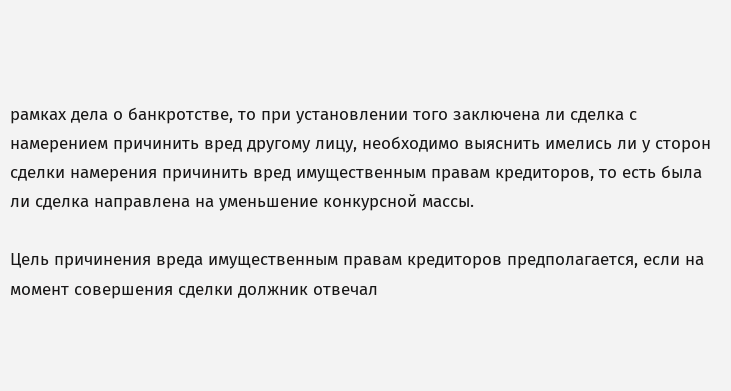рамках дела о банкротстве, то при установлении того заключена ли сделка с намерением причинить вред другому лицу, необходимо выяснить имелись ли у сторон сделки намерения причинить вред имущественным правам кредиторов, то есть была ли сделка направлена на уменьшение конкурсной массы.

Цель причинения вреда имущественным правам кредиторов предполагается, если на момент совершения сделки должник отвечал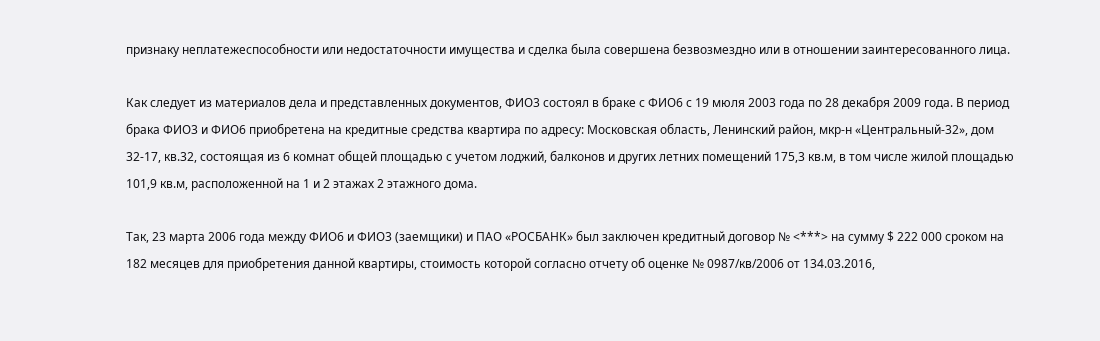признаку неплатежеспособности или недостаточности имущества и сделка была совершена безвозмездно или в отношении заинтересованного лица.

Как следует из материалов дела и представленных документов, ФИО3 состоял в браке с ФИО6 с 19 мюля 2003 года по 28 декабря 2009 года. В период брака ФИО3 и ФИО6 приобретена на кредитные средства квартира по адресу: Московская область, Ленинский район, мкр-н «Центральный-32», дом 32-17, кв.32, состоящая из 6 комнат общей площадью с учетом лоджий, балконов и других летних помещений 175,3 кв.м, в том числе жилой площадью 101,9 кв.м, расположенной на 1 и 2 этажах 2 этажного дома.

Так, 23 марта 2006 года между ФИО6 и ФИО3 (заемщики) и ПАО «РОСБАНК» был заключен кредитный договор № <***> на сумму $ 222 000 сроком на 182 месяцев для приобретения данной квартиры, стоимость которой согласно отчету об оценке № 0987/кв/2006 от 134.03.2016,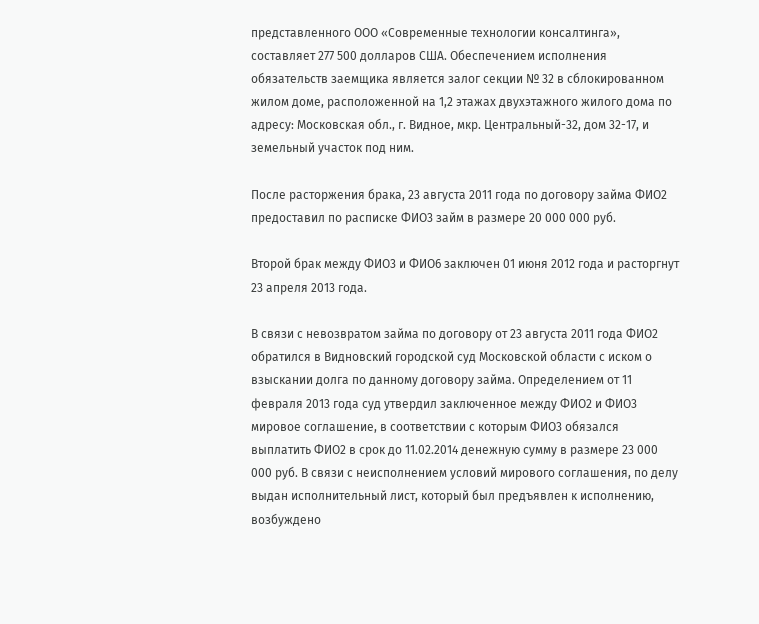представленного ООО «Современные технологии консалтинга», составляет 277 500 долларов США. Обеспечением исполнения обязательств заемщика является залог секции № 32 в сблокированном жилом доме, расположенной на 1,2 этажах двухэтажного жилого дома по адресу: Московская обл., г. Видное, мкр. Центральный-32, дом 32-17, и земельный участок под ним.

После расторжения брака, 23 августа 2011 года по договору займа ФИО2 предоставил по расписке ФИО3 займ в размере 20 000 000 руб.

Второй брак между ФИО3 и ФИО6 заключен 01 июня 2012 года и расторгнут 23 апреля 2013 года.

В связи с невозвратом займа по договору от 23 августа 2011 года ФИО2 обратился в Видновский городской суд Московской области с иском о взыскании долга по данному договору займа. Определением от 11 февраля 2013 года суд утвердил заключенное между ФИО2 и ФИО3 мировое соглашение, в соответствии с которым ФИО3 обязался выплатить ФИО2 в срок до 11.02.2014 денежную сумму в размере 23 000 000 руб. В связи с неисполнением условий мирового соглашения, по делу выдан исполнительный лист, который был предъявлен к исполнению, возбуждено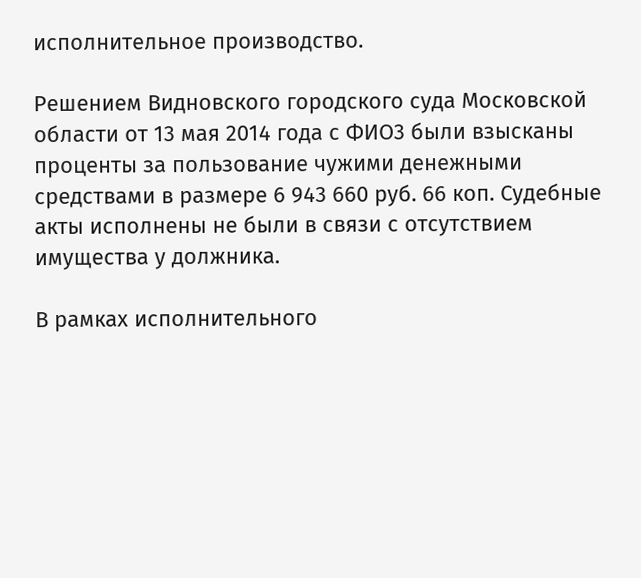исполнительное производство.

Решением Видновского городского суда Московской области от 13 мая 2014 года с ФИО3 были взысканы проценты за пользование чужими денежными средствами в размере 6 943 660 руб. 66 коп. Судебные акты исполнены не были в связи с отсутствием имущества у должника.

В рамках исполнительного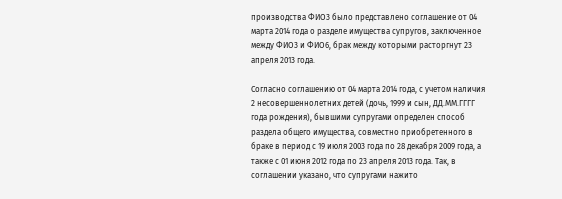производства ФИО3 было представлено соглашение от 04 марта 2014 года о разделе имущества супругов, заключенное между ФИО3 и ФИО6, брак между которыми расторгнут 23 апреля 2013 года.

Согласно соглашению от 04 марта 2014 года, с учетом наличия 2 несовершеннолетних детей (дочь, 1999 и сын, ДД.ММ.ГГГГ года рождения), бывшими супругами определен способ раздела общего имущества, совместно приобретенного в браке в период с 19 июля 2003 года по 28 декабря 2009 года, а также с 01 июня 2012 года по 23 апреля 2013 года. Так, в соглашении указано, что супругами нажито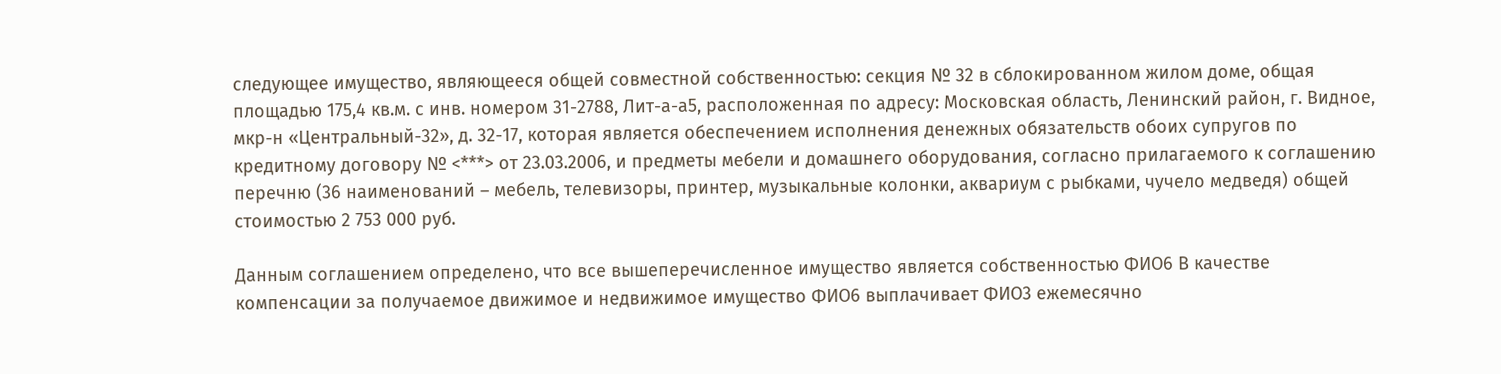следующее имущество, являющееся общей совместной собственностью: секция № 32 в сблокированном жилом доме, общая площадью 175,4 кв.м. с инв. номером 31-2788, Лит-а-а5, расположенная по адресу: Московская область, Ленинский район, г. Видное, мкр-н «Центральный-32», д. 32-17, которая является обеспечением исполнения денежных обязательств обоих супругов по кредитному договору № <***> от 23.03.2006, и предметы мебели и домашнего оборудования, согласно прилагаемого к соглашению перечню (36 наименований – мебель, телевизоры, принтер, музыкальные колонки, аквариум с рыбками, чучело медведя) общей стоимостью 2 753 000 руб.

Данным соглашением определено, что все вышеперечисленное имущество является собственностью ФИО6 В качестве компенсации за получаемое движимое и недвижимое имущество ФИО6 выплачивает ФИО3 ежемесячно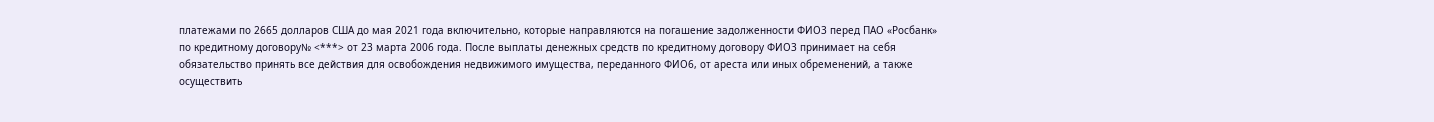платежами по 2665 долларов США до мая 2021 года включительно, которые направляются на погашение задолженности ФИО3 перед ПАО «Росбанк» по кредитному договору№ <***> от 23 марта 2006 года. После выплаты денежных средств по кредитному договору ФИО3 принимает на себя обязательство принять все действия для освобождения недвижимого имущества, переданного ФИО6, от ареста или иных обременений, а также осуществить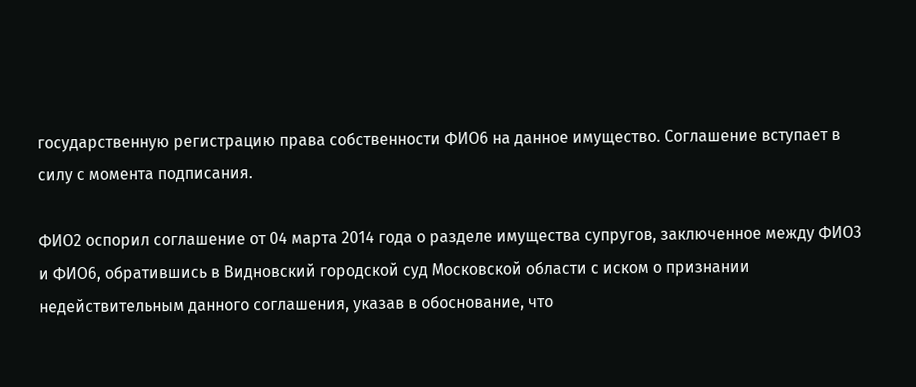государственную регистрацию права собственности ФИО6 на данное имущество. Соглашение вступает в силу с момента подписания.

ФИО2 оспорил соглашение от 04 марта 2014 года о разделе имущества супругов, заключенное между ФИО3 и ФИО6, обратившись в Видновский городской суд Московской области с иском о признании недействительным данного соглашения, указав в обоснование, что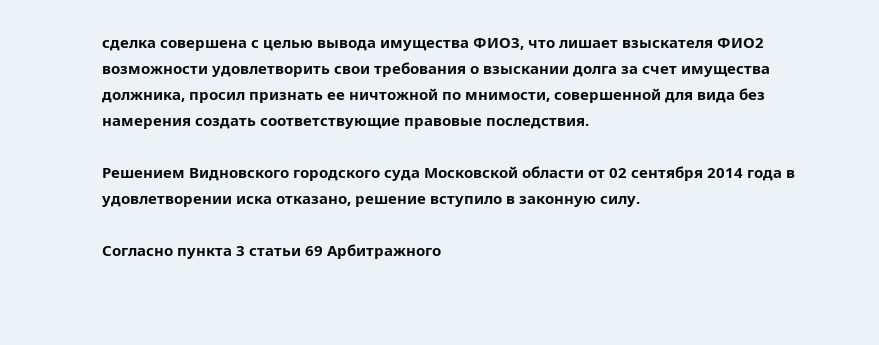сделка совершена с целью вывода имущества ФИО3, что лишает взыскателя ФИО2 возможности удовлетворить свои требования о взыскании долга за счет имущества должника, просил признать ее ничтожной по мнимости, совершенной для вида без намерения создать соответствующие правовые последствия.

Решением Видновского городского суда Московской области от 02 сентября 2014 года в удовлетворении иска отказано, решение вступило в законную силу.

Согласно пункта 3 статьи 69 Арбитражного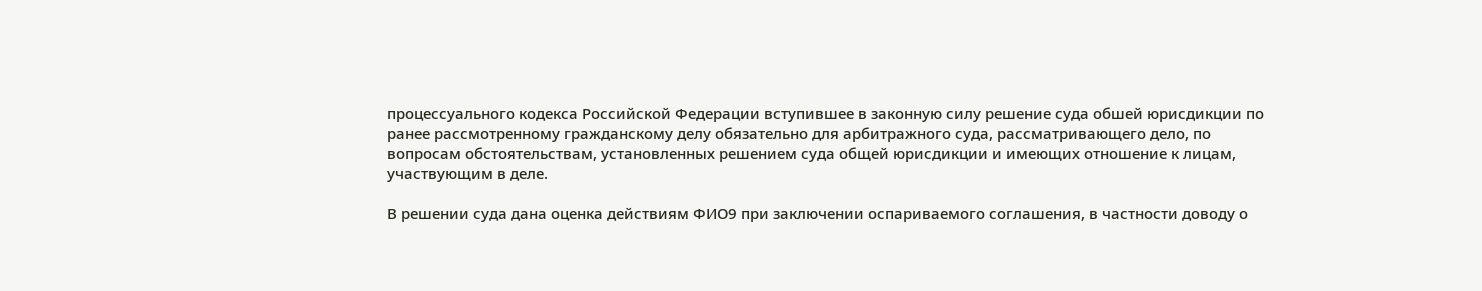процессуального кодекса Российской Федерации вступившее в законную силу решение суда обшей юрисдикции по ранее рассмотренному гражданскому делу обязательно для арбитражного суда, рассматривающего дело, по вопросам обстоятельствам, установленных решением суда общей юрисдикции и имеющих отношение к лицам, участвующим в деле.

В решении суда дана оценка действиям ФИО9 при заключении оспариваемого соглашения, в частности доводу о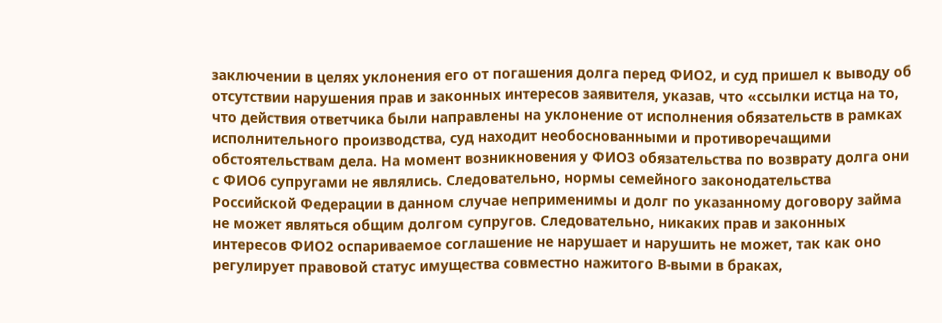заключении в целях уклонения его от погашения долга перед ФИО2, и суд пришел к выводу об отсутствии нарушения прав и законных интересов заявителя, указав, что «ссылки истца на то, что действия ответчика были направлены на уклонение oт исполнения обязательств в рамках исполнительного производства, суд находит необоснованными и противоречащими обстоятельствам дела. На момент возникновения у ФИО3 обязательства по возврату долга они с ФИО6 супругами не являлись. Следовательно, нормы семейного законодательства Российской Федерации в данном случае неприменимы и долг по указанному договору займа не может являться общим долгом супругов. Следовательно, никаких прав и законных интересов ФИО2 оспариваемое соглашение не нарушает и нарушить не может, так как оно регулирует правовой статус имущества совместно нажитого В-выми в браках,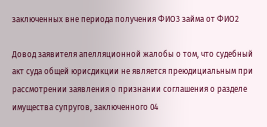заключенных вне периода получения ФИО3 займа от ФИО2

Довод заявителя апелляционной жалобы о том, что судебный акт суда общей юрисдикции не является преюдициальным при рассмотрении заявления о признании соглашения о разделе имущества супругов, заключенного 04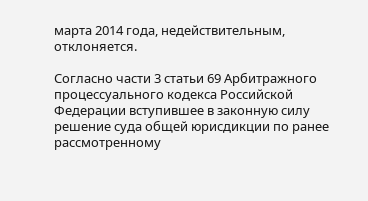марта 2014 года, недействительным, отклоняется.

Согласно части 3 статьи 69 Арбитражного процессуального кодекса Российской Федерации вступившее в законную силу решение суда общей юрисдикции по ранее рассмотренному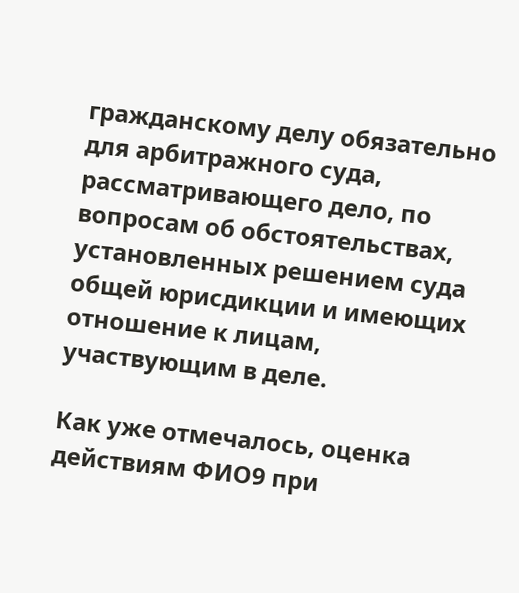гражданскому делу обязательно для арбитражного суда, рассматривающего дело, по вопросам об обстоятельствах, установленных решением суда общей юрисдикции и имеющих отношение к лицам, участвующим в деле.

Как уже отмечалось, оценка действиям ФИО9 при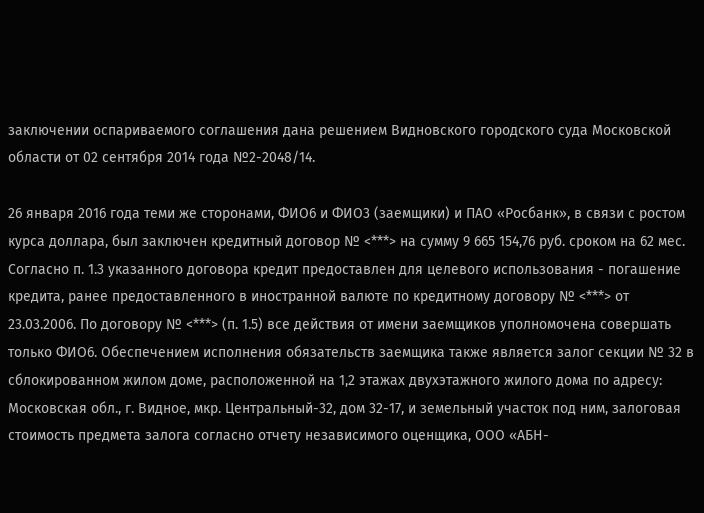заключении оспариваемого соглашения дана решением Видновского городского суда Московской области от 02 сентября 2014 года №2-2048/14.

26 января 2016 года теми же сторонами, ФИО6 и ФИО3 (заемщики) и ПАО «Росбанк», в связи с ростом курса доллара, был заключен кредитный договор № <***> на сумму 9 665 154,76 руб. сроком на 62 мес. Согласно п. 1.3 указанного договора кредит предоставлен для целевого использования - погашение кредита, ранее предоставленного в иностранной валюте по кредитному договору № <***> от 23.03.2006. По договору № <***> (п. 1.5) все действия от имени заемщиков уполномочена совершать только ФИО6. Обеспечением исполнения обязательств заемщика также является залог секции № 32 в сблокированном жилом доме, расположенной на 1,2 этажах двухэтажного жилого дома по адресу: Московская обл., г. Видное, мкр. Центральный-32, дом 32-17, и земельный участок под ним, залоговая стоимость предмета залога согласно отчету независимого оценщика, ООО «АБН-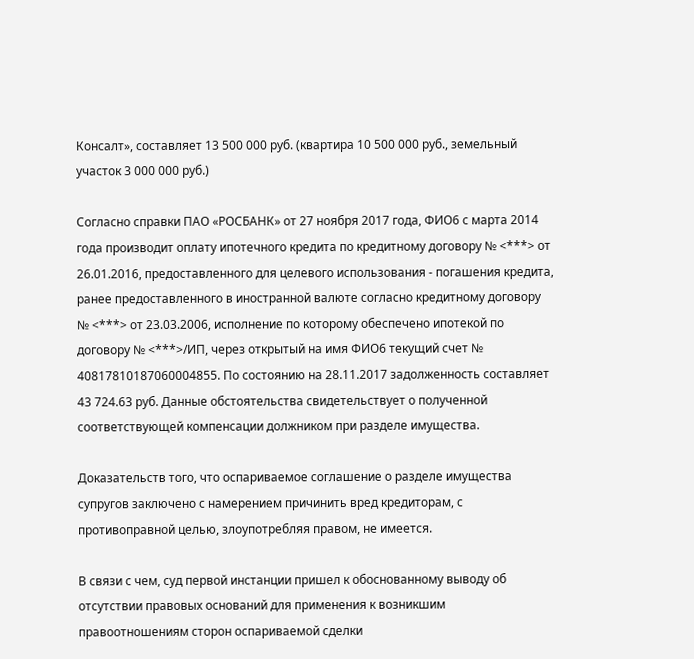Консалт», составляет 13 500 000 руб. (квартира 10 500 000 руб., земельный участок 3 000 000 руб.)

Согласно справки ПАО «РОСБАНК» от 27 ноября 2017 года, ФИО6 с марта 2014 года производит оплату ипотечного кредита по кредитному договору № <***> от 26.01.2016, предоставленного для целевого использования - погашения кредита, ранее предоставленного в иностранной валюте согласно кредитному договору № <***> от 23.03.2006, исполнение по которому обеспечено ипотекой по договору № <***>/ИП, через открытый на имя ФИО6 текущий счет № 40817810187060004855. По состоянию на 28.11.2017 задолженность составляет 43 724.63 руб. Данные обстоятельства свидетельствует о полученной соответствующей компенсации должником при разделе имущества.

Доказательств того, что оспариваемое соглашение о разделе имущества супругов заключено с намерением причинить вред кредиторам, с противоправной целью, злоупотребляя правом, не имеется.

В связи с чем, суд первой инстанции пришел к обоснованному выводу об отсутствии правовых оснований для применения к возникшим правоотношениям сторон оспариваемой сделки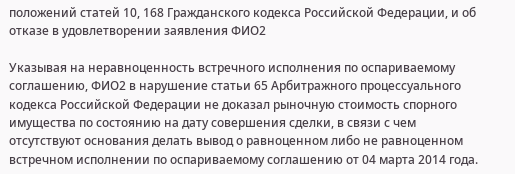положений статей 10, 168 Гражданского кодекса Российской Федерации, и об отказе в удовлетворении заявления ФИО2

Указывая на неравноценность встречного исполнения по оспариваемому соглашению, ФИО2 в нарушение статьи 65 Арбитражного процессуального кодекса Российской Федерации не доказал рыночную стоимость спорного имущества по состоянию на дату совершения сделки, в связи с чем отсутствуют основания делать вывод о равноценном либо не равноценном встречном исполнении по оспариваемому соглашению от 04 марта 2014 года.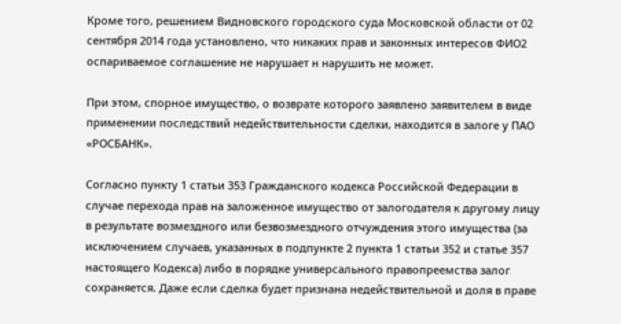Кроме того, решением Видновского городского суда Московской области от 02 сентября 2014 года установлено, что никаких прав и законных интересов ФИО2 оспариваемое соглашение не нарушает н нарушить не может.

При этом, спорное имущество, о возврате которого заявлено заявителем в виде применении последствий недействительности сделки, находится в залоге у ПАО «РОСБАНК».

Согласно пункту 1 статьи 353 Гражданского кодекса Российской Федерации в случае перехода прав на заложенное имущество от залогодателя к другому лицу в результате возмездного или безвозмездного отчуждения этого имущества (за исключением случаев, указанных в подпункте 2 пункта 1 статьи 352 и статье 357 настоящего Кодекса) либо в порядке универсального правопреемства залог сохраняется. Даже если сделка будет признана недействительной и доля в праве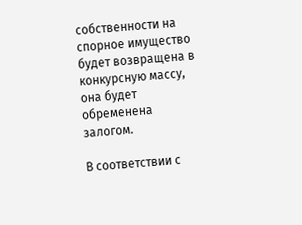собственности на спорное имущество будет возвращена в конкурсную массу, она будет обременена залогом.

В соответствии с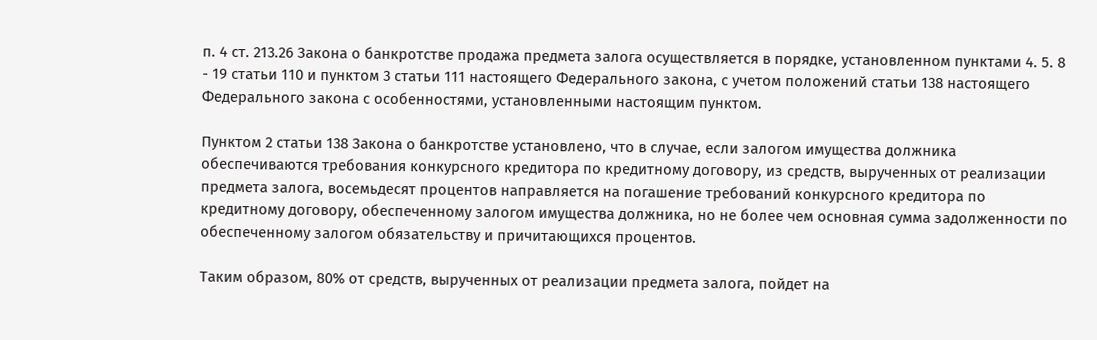п. 4 ст. 213.26 Закона о банкротстве продажа предмета залога осуществляется в порядке, установленном пунктами 4. 5. 8 - 19 статьи 110 и пунктом 3 статьи 111 настоящего Федерального закона, с учетом положений статьи 138 настоящего Федерального закона с особенностями, установленными настоящим пунктом.

Пунктом 2 статьи 138 Закона о банкротстве установлено, что в случае, если залогом имущества должника обеспечиваются требования конкурсного кредитора по кредитному договору, из средств, вырученных от реализации предмета залога, восемьдесят процентов направляется на погашение требований конкурсного кредитора по кредитному договору, обеспеченному залогом имущества должника, но не более чем основная сумма задолженности по обеспеченному залогом обязательству и причитающихся процентов.

Таким образом, 80% от средств, вырученных от реализации предмета залога, пойдет на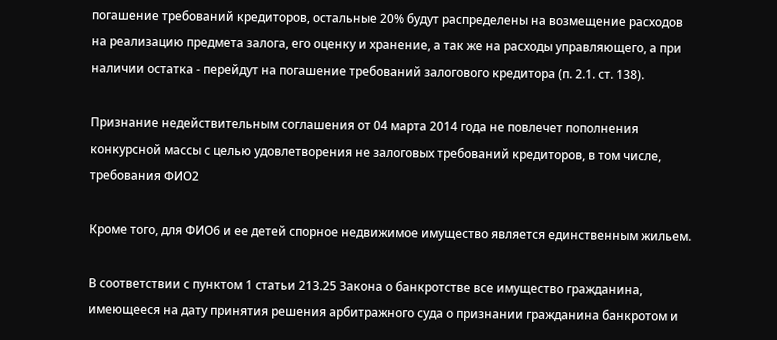погашение требований кредиторов, остальные 20% будут распределены на возмещение расходов на реализацию предмета залога, его оценку и хранение, а так же на расходы управляющего, а при наличии остатка - перейдут на погашение требований залогового кредитора (п. 2.1. ст. 138).

Признание недействительным соглашения от 04 марта 2014 года не повлечет пополнения конкурсной массы с целью удовлетворения не залоговых требований кредиторов, в том числе, требования ФИО2

Кроме того, для ФИО6 и ее детей спорное недвижимое имущество является единственным жильем.

В соответствии с пунктом 1 статьи 213.25 Закона о банкротстве все имущество гражданина, имеющееся на дату принятия решения арбитражного суда о признании гражданина банкротом и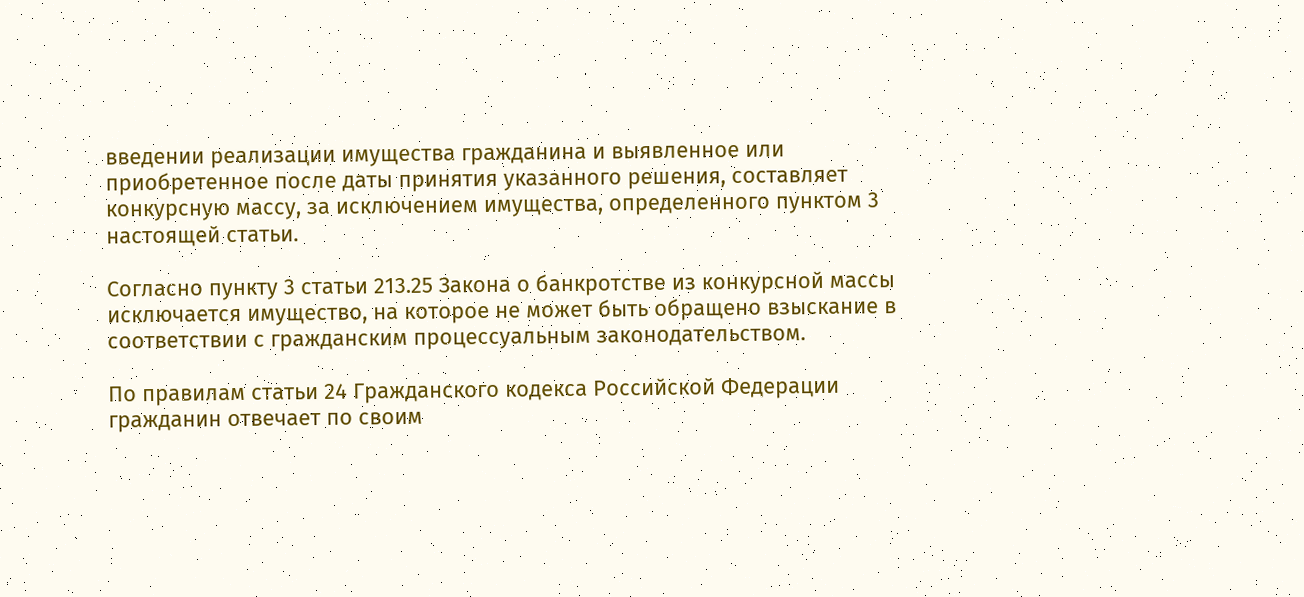введении реализации имущества гражданина и выявленное или приобретенное после даты принятия указанного решения, составляет конкурсную массу, за исключением имущества, определенного пунктом 3 настоящей статьи.

Согласно пункту 3 статьи 213.25 Закона о банкротстве из конкурсной массы исключается имущество, на которое не может быть обращено взыскание в соответствии с гражданским процессуальным законодательством.

По правилам статьи 24 Гражданского кодекса Российской Федерации гражданин отвечает по своим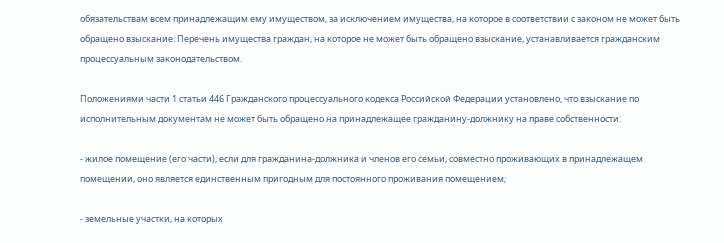обязательствам всем принадлежащим ему имуществом, за исключением имущества, на которое в соответствии с законом не может быть обращено взыскание. Перечень имущества граждан, на которое не может быть обращено взыскание, устанавливается гражданским процессуальным законодательством.

Положениями части 1 статьи 446 Гражданского процессуального кодекса Российской Федерации установлено, что взыскание по исполнительным документам не может быть обращено на принадлежащее гражданину-должнику на праве собственности:

- жилое помещение (его части), если для гражданина-должника и членов его семьи, совместно проживающих в принадлежащем помещении, оно является единственным пригодным для постоянного проживания помещением;

- земельные участки, на которых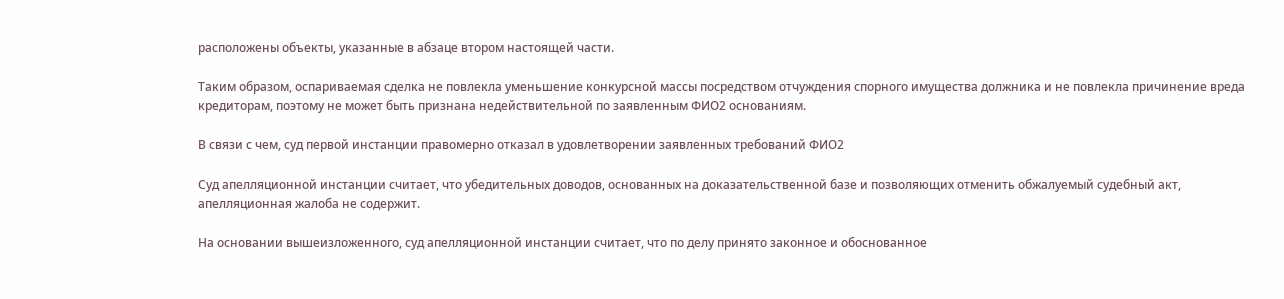расположены объекты, указанные в абзаце втором настоящей части.

Таким образом, оспариваемая сделка не повлекла уменьшение конкурсной массы посредством отчуждения спорного имущества должника и не повлекла причинение вреда кредиторам, поэтому не может быть признана недействительной по заявленным ФИО2 основаниям.

В связи с чем, суд первой инстанции правомерно отказал в удовлетворении заявленных требований ФИО2

Суд апелляционной инстанции считает, что убедительных доводов, основанных на доказательственной базе и позволяющих отменить обжалуемый судебный акт, апелляционная жалоба не содержит.

На основании вышеизложенного, суд апелляционной инстанции считает, что по делу принято законное и обоснованное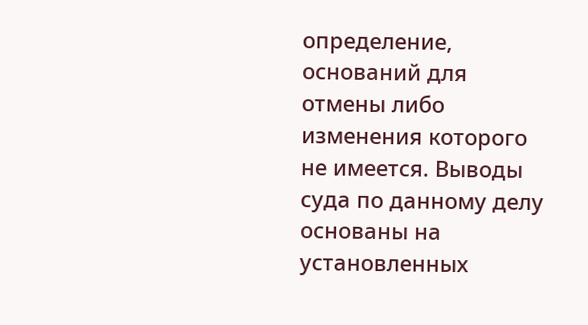определение, оснований для отмены либо изменения которого не имеется. Выводы суда по данному делу основаны на установленных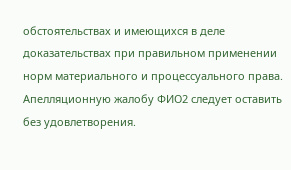обстоятельствах и имеющихся в деле доказательствах при правильном применении норм материального и процессуального права. Апелляционную жалобу ФИО2 следует оставить без удовлетворения.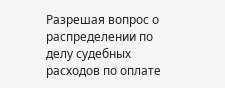Разрешая вопрос о распределении по делу судебных расходов по оплате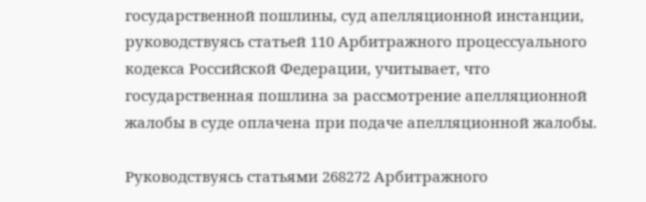государственной пошлины, суд апелляционной инстанции, руководствуясь статьей 110 Арбитражного процессуального кодекса Российской Федерации, учитывает, что государственная пошлина за рассмотрение апелляционной жалобы в суде оплачена при подаче апелляционной жалобы.

Руководствуясь статьями 268272 Арбитражного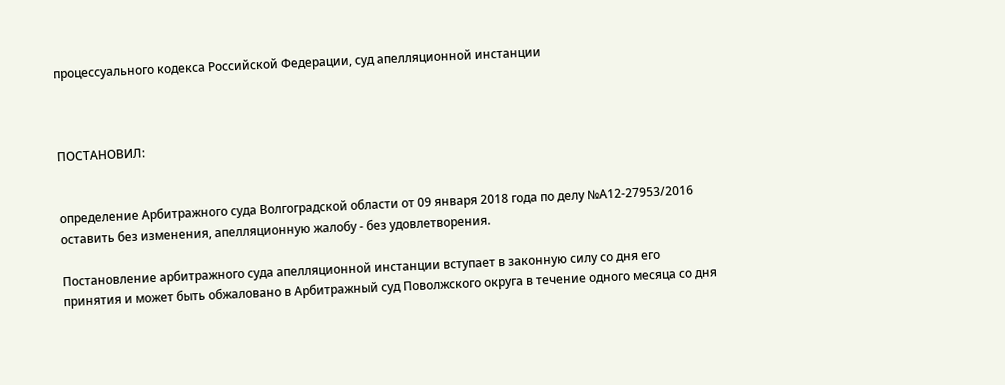процессуального кодекса Российской Федерации, суд апелляционной инстанции



ПОСТАНОВИЛ:


определение Арбитражного суда Волгоградской области от 09 января 2018 года по делу №А12-27953/2016 оставить без изменения, апелляционную жалобу - без удовлетворения.

Постановление арбитражного суда апелляционной инстанции вступает в законную силу со дня его принятия и может быть обжаловано в Арбитражный суд Поволжского округа в течение одного месяца со дня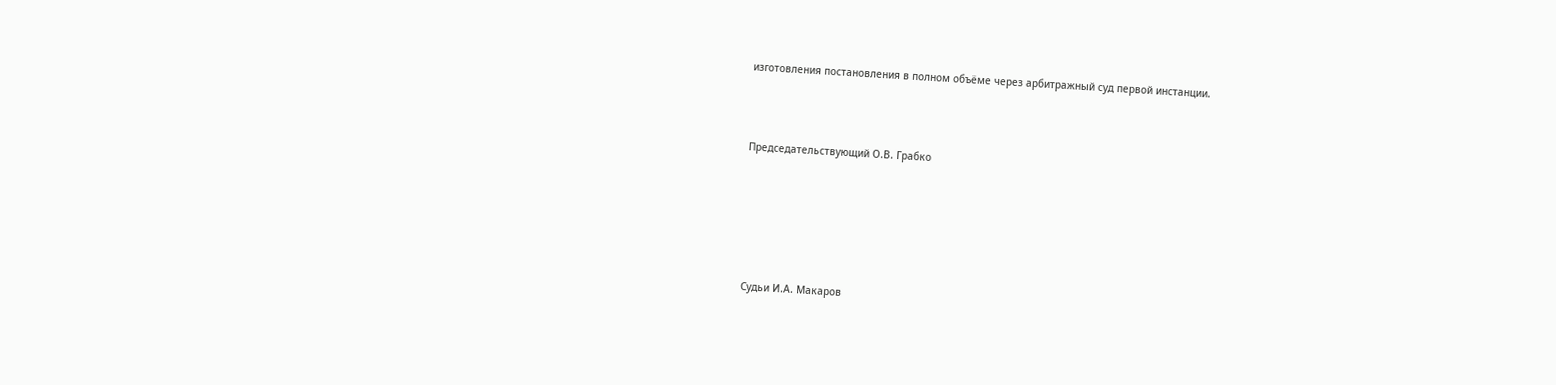изготовления постановления в полном объёме через арбитражный суд первой инстанции.



Председательствующий О.В. Грабко






Судьи И.А. Макаров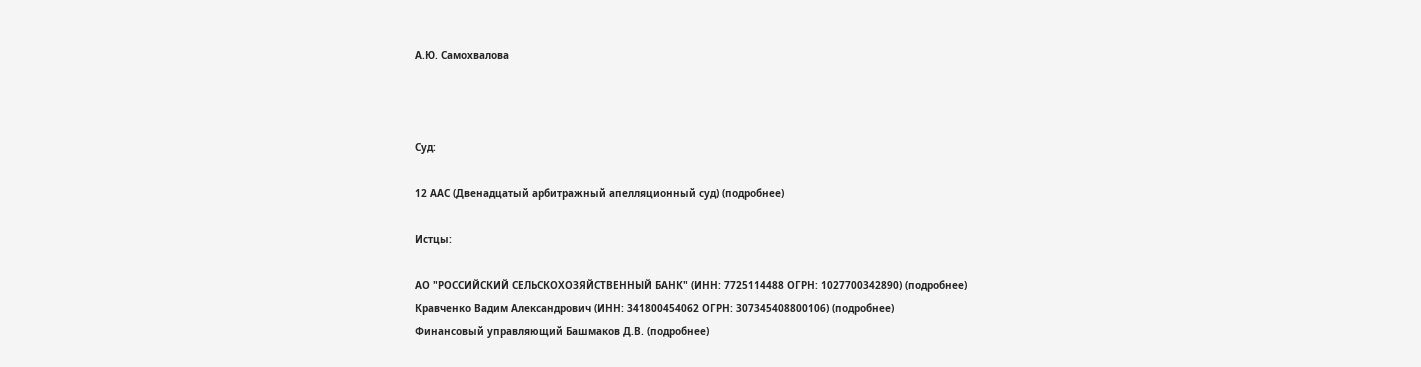А.Ю. Самохвалова



Суд:

12 ААС (Двенадцатый арбитражный апелляционный суд) (подробнее)

Истцы:

АО "РОССИЙСКИЙ СЕЛЬСКОХОЗЯЙСТВЕННЫЙ БАНК" (ИНН: 7725114488 ОГРН: 1027700342890) (подробнее)
Кравченко Вадим Александрович (ИНН: 341800454062 ОГРН: 307345408800106) (подробнее)
Финансовый управляющий Башмаков Д.В. (подробнее)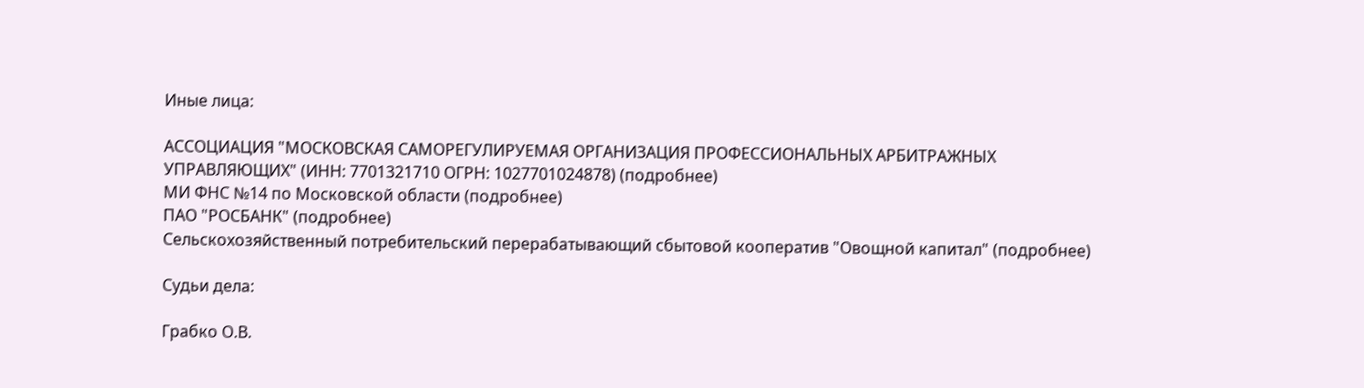Иные лица:

АССОЦИАЦИЯ "МОСКОВСКАЯ САМОРЕГУЛИРУЕМАЯ ОРГАНИЗАЦИЯ ПРОФЕССИОНАЛЬНЫХ АРБИТРАЖНЫХ УПРАВЛЯЮЩИХ" (ИНН: 7701321710 ОГРН: 1027701024878) (подробнее)
МИ ФНС №14 по Московской области (подробнее)
ПАО "РОСБАНК" (подробнее)
Сельскохозяйственный потребительский перерабатывающий сбытовой кооператив "Овощной капитал" (подробнее)

Судьи дела:

Грабко О.В.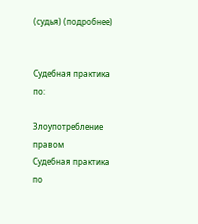(судья) (подробнее)


Судебная практика по:

Злоупотребление правом
Судебная практика по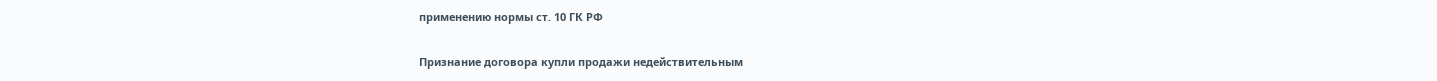применению нормы ст. 10 ГК РФ

Признание договора купли продажи недействительным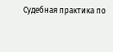Судебная практика по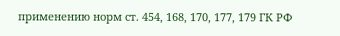применению норм ст. 454, 168, 170, 177, 179 ГК РФ